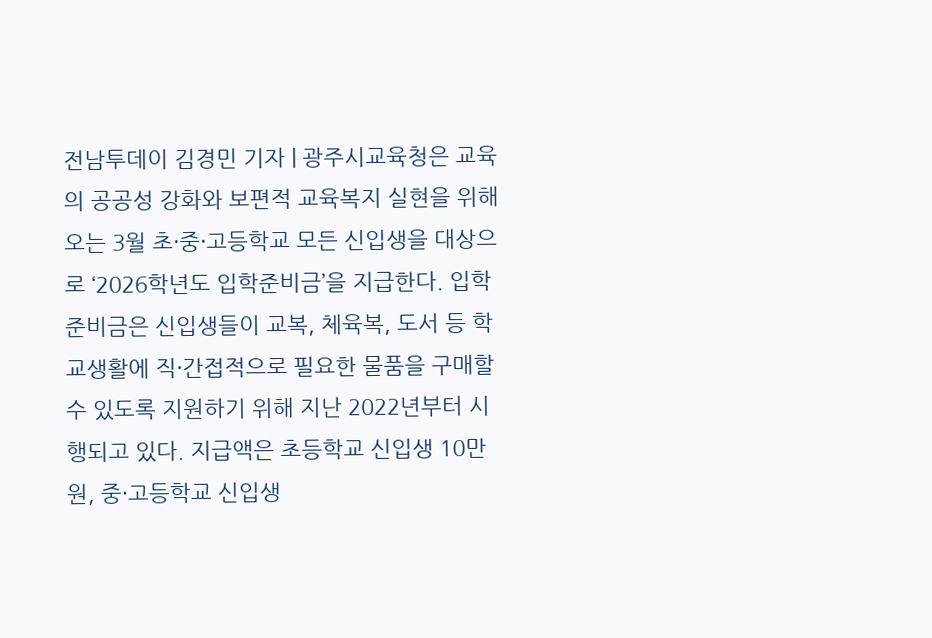전남투데이 김경민 기자 | 광주시교육청은 교육의 공공성 강화와 보편적 교육복지 실현을 위해 오는 3월 초·중·고등학교 모든 신입생을 대상으로 ‘2026학년도 입학준비금’을 지급한다. 입학준비금은 신입생들이 교복, 체육복, 도서 등 학교생활에 직·간접적으로 필요한 물품을 구매할 수 있도록 지원하기 위해 지난 2022년부터 시행되고 있다. 지급액은 초등학교 신입생 10만원, 중·고등학교 신입생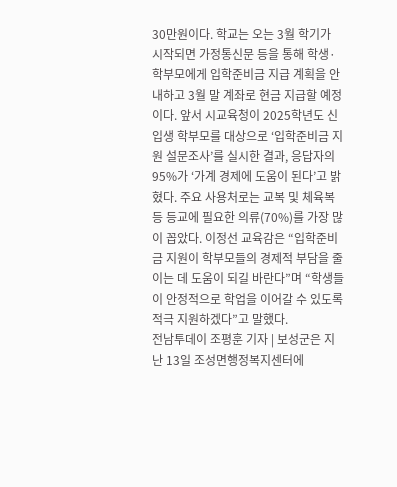30만원이다. 학교는 오는 3월 학기가 시작되면 가정통신문 등을 통해 학생·학부모에게 입학준비금 지급 계획을 안내하고 3월 말 계좌로 현금 지급할 예정이다. 앞서 시교육청이 2025학년도 신입생 학부모를 대상으로 ‘입학준비금 지원 설문조사’를 실시한 결과, 응답자의 95%가 ‘가계 경제에 도움이 된다’고 밝혔다. 주요 사용처로는 교복 및 체육복 등 등교에 필요한 의류(70%)를 가장 많이 꼽았다. 이정선 교육감은 “입학준비금 지원이 학부모들의 경제적 부담을 줄이는 데 도움이 되길 바란다”며 “학생들이 안정적으로 학업을 이어갈 수 있도록 적극 지원하겠다”고 말했다.
전남투데이 조평훈 기자 | 보성군은 지난 13일 조성면행정복지센터에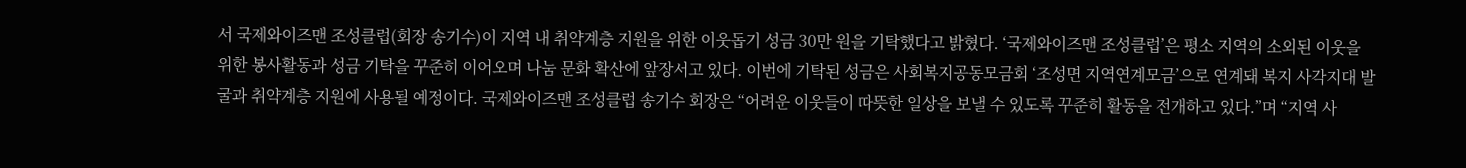서 국제와이즈맨 조성클럽(회장 송기수)이 지역 내 취약계층 지원을 위한 이웃돕기 성금 30만 원을 기탁했다고 밝혔다. ‘국제와이즈맨 조성클럽’은 평소 지역의 소외된 이웃을 위한 봉사활동과 성금 기탁을 꾸준히 이어오며 나눔 문화 확산에 앞장서고 있다. 이번에 기탁된 성금은 사회복지공동모금회 ‘조성면 지역연계모금’으로 연계돼 복지 사각지대 발굴과 취약계층 지원에 사용될 예정이다. 국제와이즈맨 조성클럽 송기수 회장은 “어려운 이웃들이 따뜻한 일상을 보낼 수 있도록 꾸준히 활동을 전개하고 있다.”며 “지역 사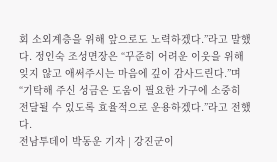회 소외계층을 위해 앞으로도 노력하겠다.”라고 말했다. 정인숙 조성면장은 “꾸준히 어려운 이웃을 위해 잊지 않고 애써주시는 마음에 깊이 감사드린다.”며 “기탁해 주신 성금은 도움이 필요한 가구에 소중히 전달될 수 있도록 효율적으로 운용하겠다.”라고 전했다.
전남투데이 박동운 기자 | 강진군이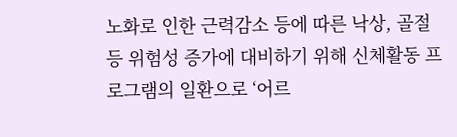노화로 인한 근력감소 등에 따른 낙상, 골절 등 위험성 증가에 대비하기 위해 신체활동 프로그램의 일환으로 ‘어르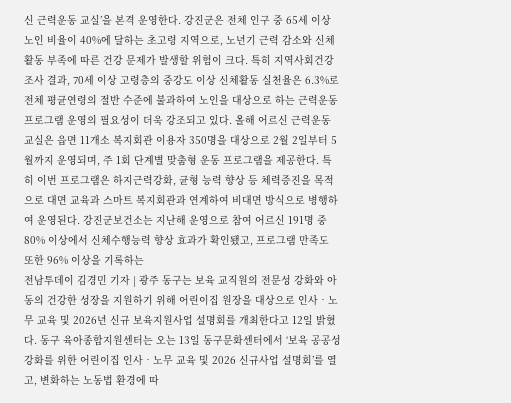신 근력운동 교실’을 본격 운영한다. 강진군은 전체 인구 중 65세 이상 노인 비율이 40%에 달하는 초고령 지역으로, 노년기 근력 감소와 신체활동 부족에 따른 건강 문제가 발생할 위험이 크다. 특히 지역사회건강조사 결과, 70세 이상 고령층의 중강도 이상 신체활동 실천율은 6.3%로 전체 평균연령의 절반 수준에 불과하여 노인을 대상으로 하는 근력운동 프로그램 운영의 필요성이 더욱 강조되고 있다. 올해 어르신 근력운동 교실은 읍면 11개소 복지회관 이용자 350명을 대상으로 2월 2일부터 5월까지 운영되며, 주 1회 단계별 맞춤형 운동 프로그램을 제공한다. 특히 이번 프로그램은 하지근력강화, 균형 능력 향상 등 체력증진을 목적으로 대면 교육과 스마트 복지회관과 연계하여 비대면 방식으로 병행하여 운영된다. 강진군보건소는 지난해 운영으로 참여 어르신 191명 중 80% 이상에서 신체수행능력 향상 효과가 확인됐고, 프로그램 만족도 또한 96% 이상을 기록하는
전남투데이 김경민 기자 | 광주 동구는 보육 교직원의 전문성 강화와 아동의 건강한 성장을 지원하기 위해 어린이집 원장을 대상으로 인사‧노무 교육 및 2026년 신규 보육지원사업 설명회를 개최한다고 12일 밝혔다. 동구 육아종합지원센터는 오는 13일 동구문화센터에서 ‘보육 공공성 강화를 위한 어린이집 인사‧노무 교육 및 2026 신규사업 설명회’를 열고, 변화하는 노동법 환경에 따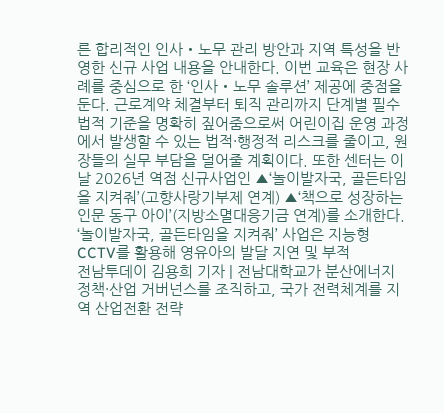른 합리적인 인사‧노무 관리 방안과 지역 특성을 반영한 신규 사업 내용을 안내한다. 이번 교육은 현장 사례를 중심으로 한 ‘인사‧노무 솔루션’ 제공에 중점을 둔다. 근로계약 체결부터 퇴직 관리까지 단계별 필수 법적 기준을 명확히 짚어줌으로써 어린이집 운영 과정에서 발생할 수 있는 법적·행정적 리스크를 줄이고, 원장들의 실무 부담을 덜어줄 계획이다. 또한 센터는 이날 2026년 역점 신규사업인 ▲‘놀이발자국, 골든타임을 지켜줘’(고향사랑기부제 연계) ▲‘책으로 성장하는 인문 동구 아이’(지방소멸대응기금 연계)를 소개한다. ‘놀이발자국, 골든타임을 지켜줘’ 사업은 지능형 CCTV를 활용해 영유아의 발달 지연 및 부적
전남투데이 김용희 기자 | 전남대학교가 분산에너지 정책·산업 거버넌스를 조직하고, 국가 전력체계를 지역 산업전환 전략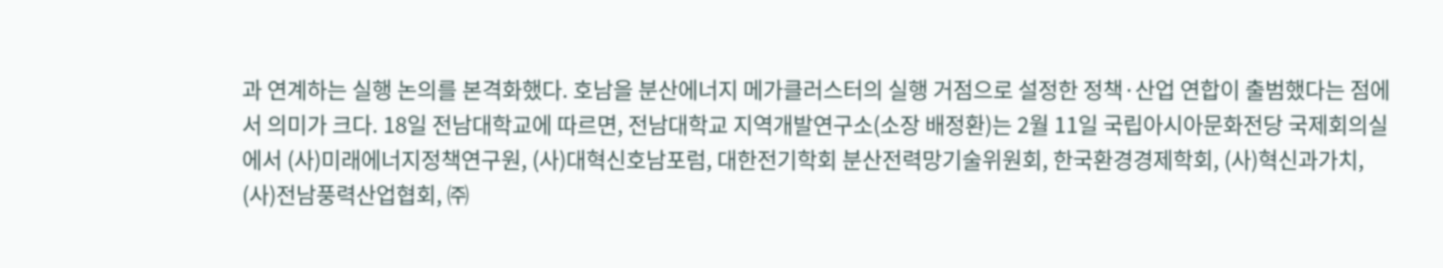과 연계하는 실행 논의를 본격화했다. 호남을 분산에너지 메가클러스터의 실행 거점으로 설정한 정책·산업 연합이 출범했다는 점에서 의미가 크다. 18일 전남대학교에 따르면, 전남대학교 지역개발연구소(소장 배정환)는 2월 11일 국립아시아문화전당 국제회의실에서 (사)미래에너지정책연구원, (사)대혁신호남포럼, 대한전기학회 분산전력망기술위원회, 한국환경경제학회, (사)혁신과가치, (사)전남풍력산업협회, ㈜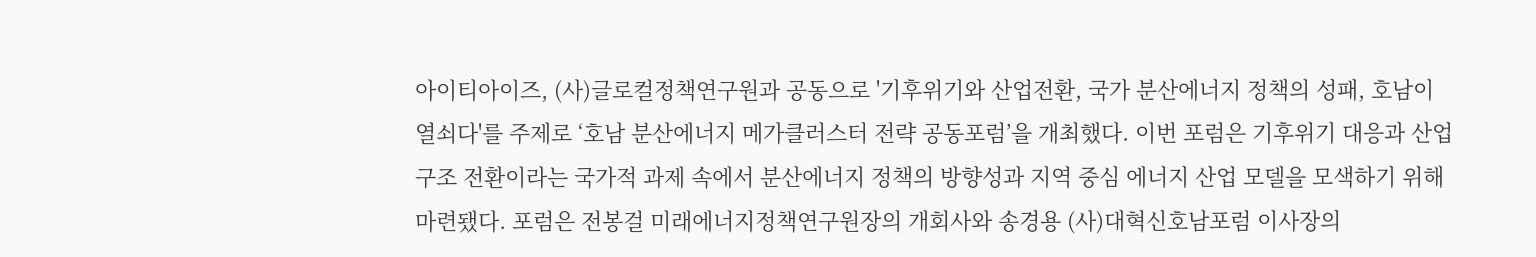아이티아이즈, (사)글로컬정책연구원과 공동으로 '기후위기와 산업전환, 국가 분산에너지 정책의 성패, 호남이 열쇠다'를 주제로 ‘호남 분산에너지 메가클러스터 전략 공동포럼’을 개최했다. 이번 포럼은 기후위기 대응과 산업구조 전환이라는 국가적 과제 속에서 분산에너지 정책의 방향성과 지역 중심 에너지 산업 모델을 모색하기 위해 마련됐다. 포럼은 전봉걸 미래에너지정책연구원장의 개회사와 송경용 (사)대혁신호남포럼 이사장의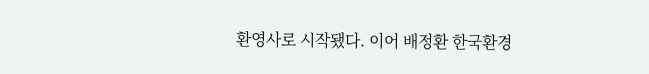환영사로 시작됐다. 이어 배정환 한국환경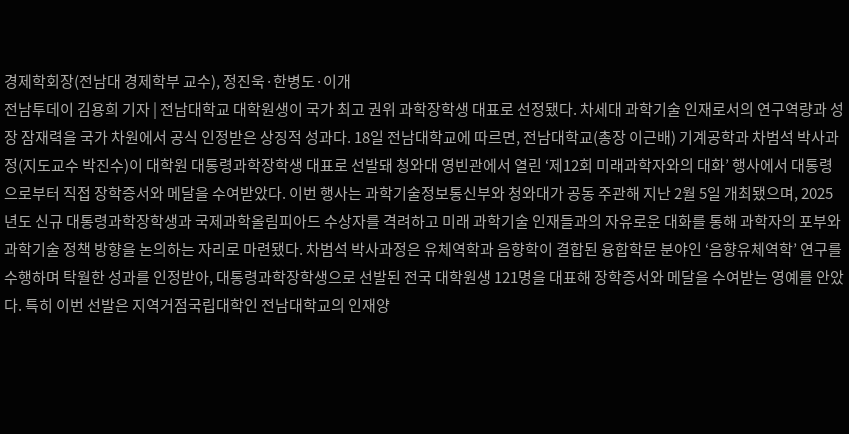경제학회장(전남대 경제학부 교수), 정진욱·한병도·이개
전남투데이 김용희 기자 | 전남대학교 대학원생이 국가 최고 권위 과학장학생 대표로 선정됐다. 차세대 과학기술 인재로서의 연구역량과 성장 잠재력을 국가 차원에서 공식 인정받은 상징적 성과다. 18일 전남대학교에 따르면, 전남대학교(총장 이근배) 기계공학과 차범석 박사과정(지도교수 박진수)이 대학원 대통령과학장학생 대표로 선발돼 청와대 영빈관에서 열린 ‘제12회 미래과학자와의 대화’ 행사에서 대통령으로부터 직접 장학증서와 메달을 수여받았다. 이번 행사는 과학기술정보통신부와 청와대가 공동 주관해 지난 2월 5일 개최됐으며, 2025년도 신규 대통령과학장학생과 국제과학올림피아드 수상자를 격려하고 미래 과학기술 인재들과의 자유로운 대화를 통해 과학자의 포부와 과학기술 정책 방향을 논의하는 자리로 마련됐다. 차범석 박사과정은 유체역학과 음향학이 결합된 융합학문 분야인 ‘음향유체역학’ 연구를 수행하며 탁월한 성과를 인정받아, 대통령과학장학생으로 선발된 전국 대학원생 121명을 대표해 장학증서와 메달을 수여받는 영예를 안았다. 특히 이번 선발은 지역거점국립대학인 전남대학교의 인재양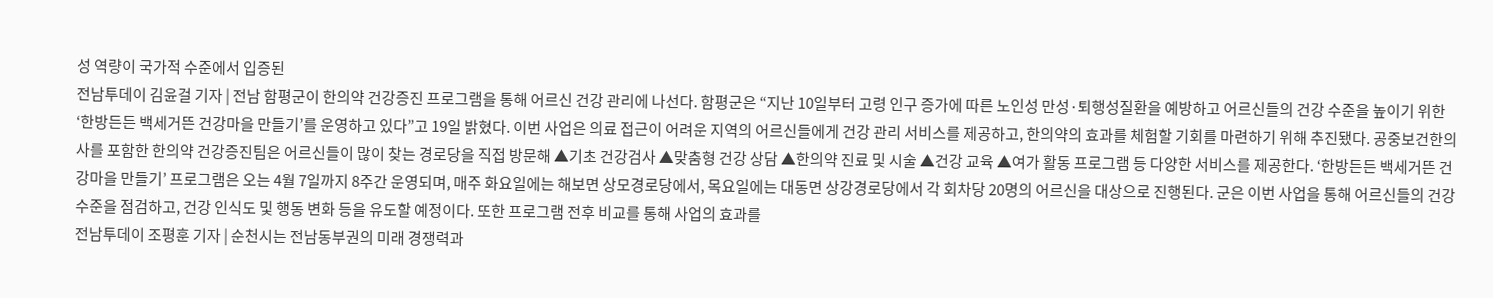성 역량이 국가적 수준에서 입증된
전남투데이 김윤걸 기자 | 전남 함평군이 한의약 건강증진 프로그램을 통해 어르신 건강 관리에 나선다. 함평군은 “지난 10일부터 고령 인구 증가에 따른 노인성 만성·퇴행성질환을 예방하고 어르신들의 건강 수준을 높이기 위한 ‘한방든든 백세거뜬 건강마을 만들기’를 운영하고 있다”고 19일 밝혔다. 이번 사업은 의료 접근이 어려운 지역의 어르신들에게 건강 관리 서비스를 제공하고, 한의약의 효과를 체험할 기회를 마련하기 위해 추진됐다. 공중보건한의사를 포함한 한의약 건강증진팀은 어르신들이 많이 찾는 경로당을 직접 방문해 ▲기초 건강검사 ▲맞춤형 건강 상담 ▲한의약 진료 및 시술 ▲건강 교육 ▲여가 활동 프로그램 등 다양한 서비스를 제공한다. ‘한방든든 백세거뜬 건강마을 만들기’ 프로그램은 오는 4월 7일까지 8주간 운영되며, 매주 화요일에는 해보면 상모경로당에서, 목요일에는 대동면 상강경로당에서 각 회차당 20명의 어르신을 대상으로 진행된다. 군은 이번 사업을 통해 어르신들의 건강 수준을 점검하고, 건강 인식도 및 행동 변화 등을 유도할 예정이다. 또한 프로그램 전후 비교를 통해 사업의 효과를
전남투데이 조평훈 기자 | 순천시는 전남동부권의 미래 경쟁력과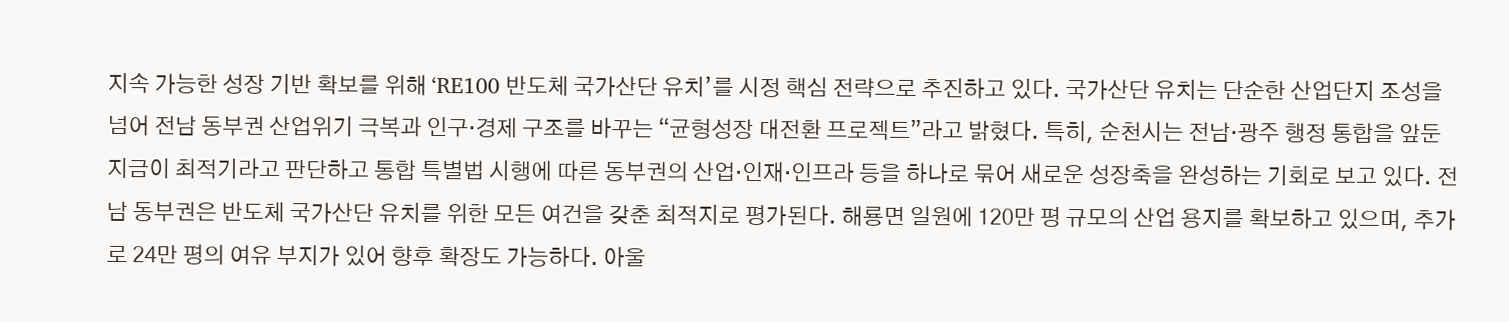지속 가능한 성장 기반 확보를 위해 ‘RE100 반도체 국가산단 유치’를 시정 핵심 전략으로 추진하고 있다. 국가산단 유치는 단순한 산업단지 조성을 넘어 전남 동부권 산업위기 극복과 인구·경제 구조를 바꾸는 “균형성장 대전환 프로젝트”라고 밝혔다. 특히, 순천시는 전남·광주 행정 통합을 앞둔 지금이 최적기라고 판단하고 통합 특별법 시행에 따른 동부권의 산업·인재·인프라 등을 하나로 묶어 새로운 성장축을 완성하는 기회로 보고 있다. 전남 동부권은 반도체 국가산단 유치를 위한 모든 여건을 갖춘 최적지로 평가된다. 해룡면 일원에 120만 평 규모의 산업 용지를 확보하고 있으며, 추가로 24만 평의 여유 부지가 있어 향후 확장도 가능하다. 아울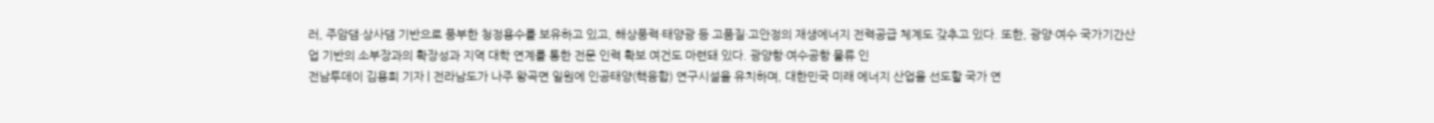러, 주암댐·상사댐 기반으로 풍부한 청정용수를 보유하고 있고, 해상풍력·태양광 등 고품질·고안정의 재생에너지 전력공급 체계도 갖추고 있다. 또한, 광양·여수 국가기간산업 기반의 소부장과의 확장성과 지역 대학 연계를 통한 전문 인력 확보 여건도 마련돼 있다. 광양항·여수공항 물류 인
전남투데이 김용희 기자 | 전라남도가 나주 왕곡면 일원에 인공태양(핵융합) 연구시설을 유치하며, 대한민국 미래 에너지 산업을 선도할 국가 연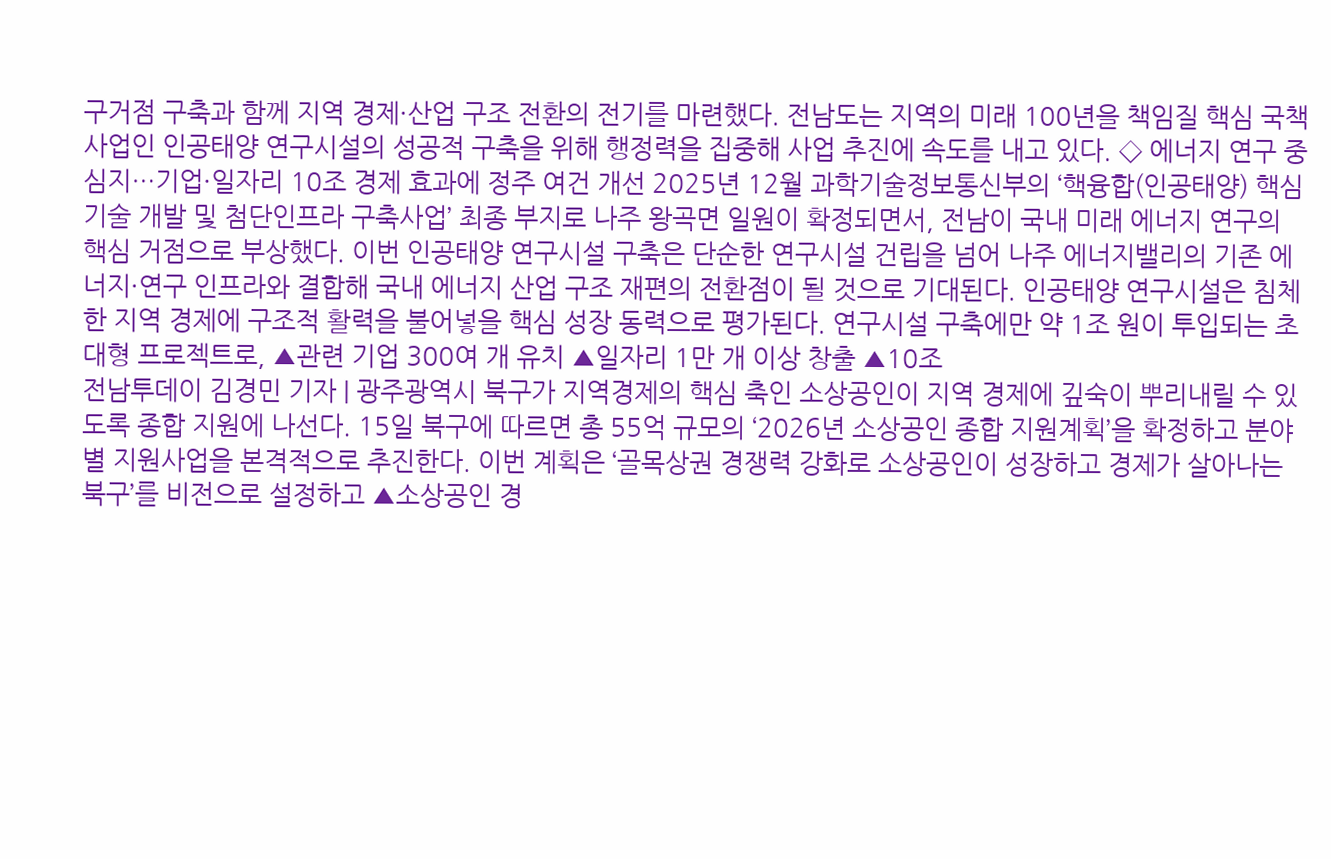구거점 구축과 함께 지역 경제·산업 구조 전환의 전기를 마련했다. 전남도는 지역의 미래 100년을 책임질 핵심 국책사업인 인공태양 연구시설의 성공적 구축을 위해 행정력을 집중해 사업 추진에 속도를 내고 있다. ◇ 에너지 연구 중심지…기업·일자리 10조 경제 효과에 정주 여건 개선 2025년 12월 과학기술정보통신부의 ‘핵융합(인공태양) 핵심기술 개발 및 첨단인프라 구축사업’ 최종 부지로 나주 왕곡면 일원이 확정되면서, 전남이 국내 미래 에너지 연구의 핵심 거점으로 부상했다. 이번 인공태양 연구시설 구축은 단순한 연구시설 건립을 넘어 나주 에너지밸리의 기존 에너지·연구 인프라와 결합해 국내 에너지 산업 구조 재편의 전환점이 될 것으로 기대된다. 인공태양 연구시설은 침체한 지역 경제에 구조적 활력을 불어넣을 핵심 성장 동력으로 평가된다. 연구시설 구축에만 약 1조 원이 투입되는 초대형 프로젝트로, ▲관련 기업 300여 개 유치 ▲일자리 1만 개 이상 창출 ▲10조
전남투데이 김경민 기자 | 광주광역시 북구가 지역경제의 핵심 축인 소상공인이 지역 경제에 깊숙이 뿌리내릴 수 있도록 종합 지원에 나선다. 15일 북구에 따르면 총 55억 규모의 ‘2026년 소상공인 종합 지원계획’을 확정하고 분야별 지원사업을 본격적으로 추진한다. 이번 계획은 ‘골목상권 경쟁력 강화로 소상공인이 성장하고 경제가 살아나는 북구’를 비전으로 설정하고 ▲소상공인 경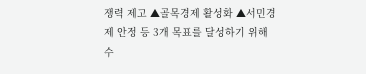쟁력 제고 ▲골목경제 활성화 ▲서민경제 안정 등 3개 목표를 달성하기 위해 수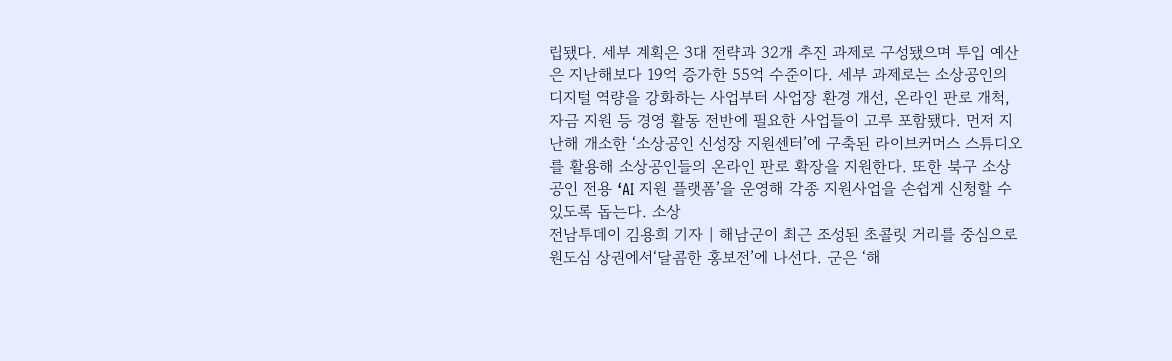립됐다. 세부 계획은 3대 전략과 32개 추진 과제로 구성됐으며 투입 예산은 지난해보다 19억 증가한 55억 수준이다. 세부 과제로는 소상공인의 디지털 역량을 강화하는 사업부터 사업장 환경 개선, 온라인 판로 개척, 자금 지원 등 경영 활동 전반에 필요한 사업들이 고루 포함됐다. 먼저 지난해 개소한 ‘소상공인 신성장 지원센터’에 구축된 라이브커머스 스튜디오를 활용해 소상공인들의 온라인 판로 확장을 지원한다. 또한 북구 소상공인 전용 ‘AI 지원 플랫폼’을 운영해 각종 지원사업을 손쉽게 신청할 수 있도록 돕는다. 소상
전남투데이 김용희 기자 | 해남군이 최근 조성된 초콜릿 거리를 중심으로 원도심 상권에서‘달콤한 홍보전’에 나선다. 군은 ‘해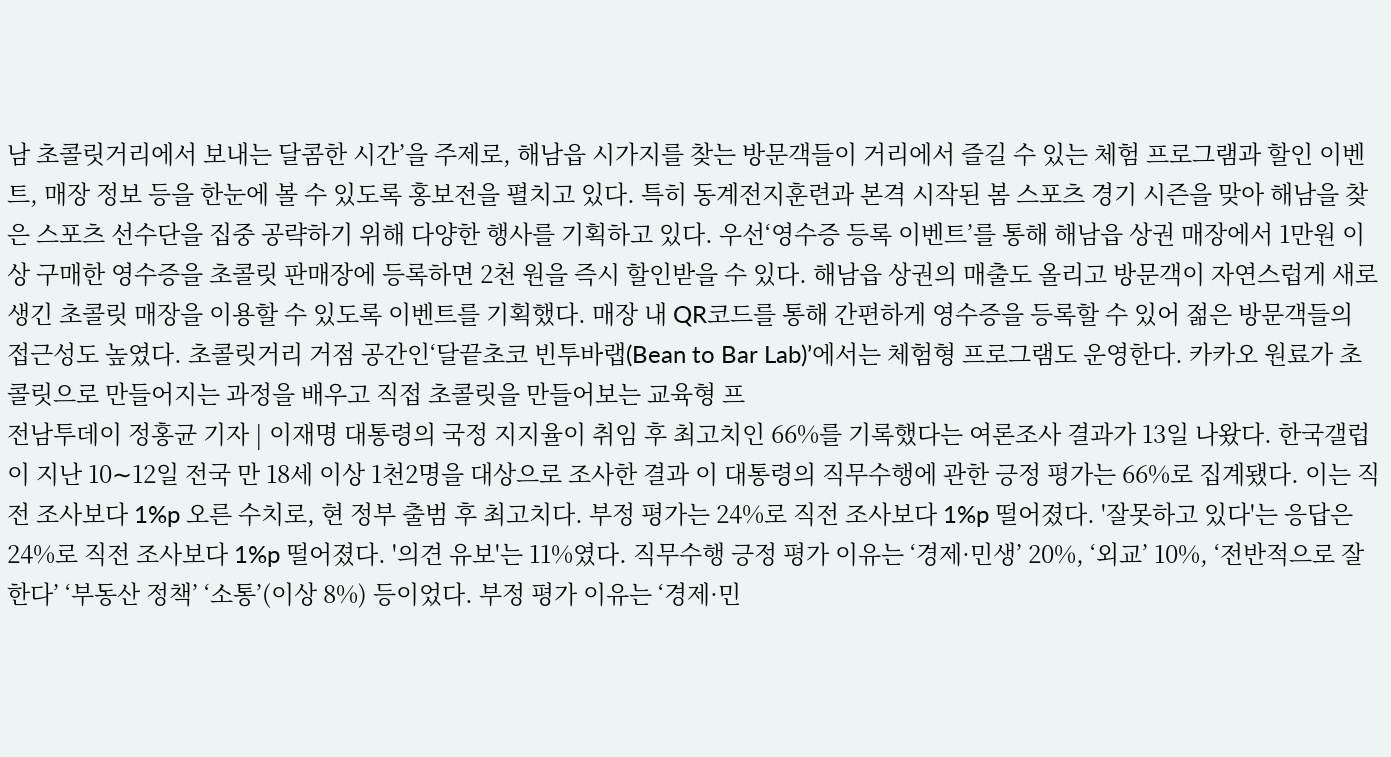남 초콜릿거리에서 보내는 달콤한 시간’을 주제로, 해남읍 시가지를 찾는 방문객들이 거리에서 즐길 수 있는 체험 프로그램과 할인 이벤트, 매장 정보 등을 한눈에 볼 수 있도록 홍보전을 펼치고 있다. 특히 동계전지훈련과 본격 시작된 봄 스포츠 경기 시즌을 맞아 해남을 찾은 스포츠 선수단을 집중 공략하기 위해 다양한 행사를 기획하고 있다. 우선‘영수증 등록 이벤트’를 통해 해남읍 상권 매장에서 1만원 이상 구매한 영수증을 초콜릿 판매장에 등록하면 2천 원을 즉시 할인받을 수 있다. 해남읍 상권의 매출도 올리고 방문객이 자연스럽게 새로 생긴 초콜릿 매장을 이용할 수 있도록 이벤트를 기획했다. 매장 내 QR코드를 통해 간편하게 영수증을 등록할 수 있어 젊은 방문객들의 접근성도 높였다. 초콜릿거리 거점 공간인‘달끝초코 빈투바랩(Bean to Bar Lab)’에서는 체험형 프로그램도 운영한다. 카카오 원료가 초콜릿으로 만들어지는 과정을 배우고 직접 초콜릿을 만들어보는 교육형 프
전남투데이 정홍균 기자 | 이재명 대통령의 국정 지지율이 취임 후 최고치인 66%를 기록했다는 여론조사 결과가 13일 나왔다. 한국갤럽이 지난 10∼12일 전국 만 18세 이상 1천2명을 대상으로 조사한 결과 이 대통령의 직무수행에 관한 긍정 평가는 66%로 집계됐다. 이는 직전 조사보다 1%p 오른 수치로, 현 정부 출범 후 최고치다. 부정 평가는 24%로 직전 조사보다 1%p 떨어졌다. '잘못하고 있다'는 응답은 24%로 직전 조사보다 1%p 떨어졌다. '의견 유보'는 11%였다. 직무수행 긍정 평가 이유는 ‘경제·민생’ 20%, ‘외교’ 10%, ‘전반적으로 잘한다’ ‘부동산 정책’ ‘소통’(이상 8%) 등이었다. 부정 평가 이유는 ‘경제·민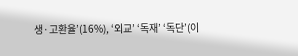생·고환율’(16%), ‘외교’ ‘독재’ ‘독단’(이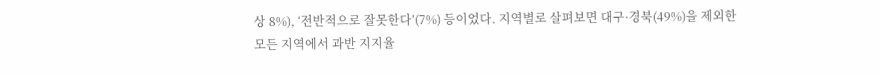상 8%), ‘전반적으로 잘못한다’(7%) 등이었다. 지역별로 살펴보면 대구·경북(49%)을 제외한 모든 지역에서 과반 지지율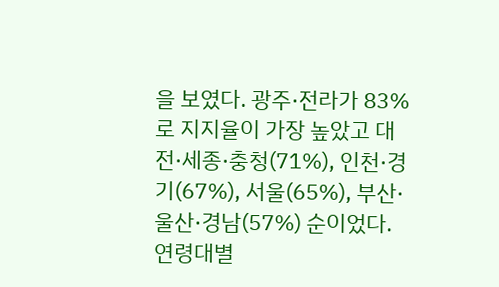을 보였다. 광주·전라가 83%로 지지율이 가장 높았고 대전·세종·충청(71%), 인천·경기(67%), 서울(65%), 부산·울산·경남(57%) 순이었다. 연령대별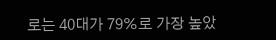로는 40대가 79%로 가장 높았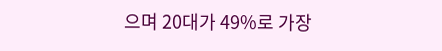으며 20대가 49%로 가장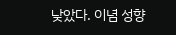낮았다. 이념 성향